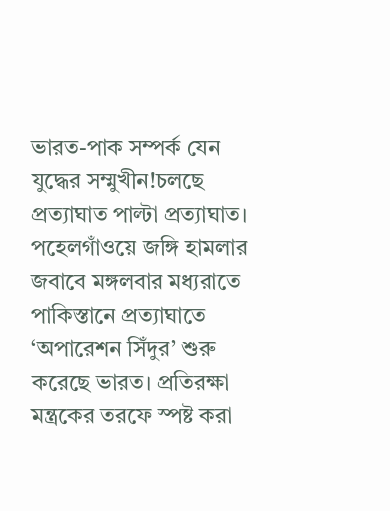ভারত-পাক সম্পর্ক যেন যুদ্ধের সম্মুখীন!চলছে প্রত্যাঘাত পাল্টা প্রত্যাঘাত। পহেলগাঁওয়ে জঙ্গি হামলার জবাবে মঙ্গলবার মধ্যরাতে পাকিস্তানে প্রত্যাঘাতে ‘অপারেশন সিঁদুর’ শুরু করেছে ভারত। প্রতিরক্ষা মন্ত্রকের তরফে স্পষ্ট করা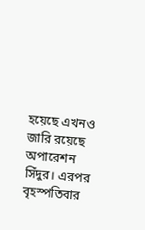হয়েছে এখনও জারি রয়েছে অপারেশন সিঁদুর। এরপর বৃহস্পতিবার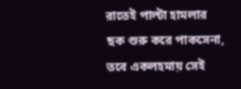রাতেই পাল্টা হামলার ছক শুরু করে পাকসেনা, তবে একলহমায় সেই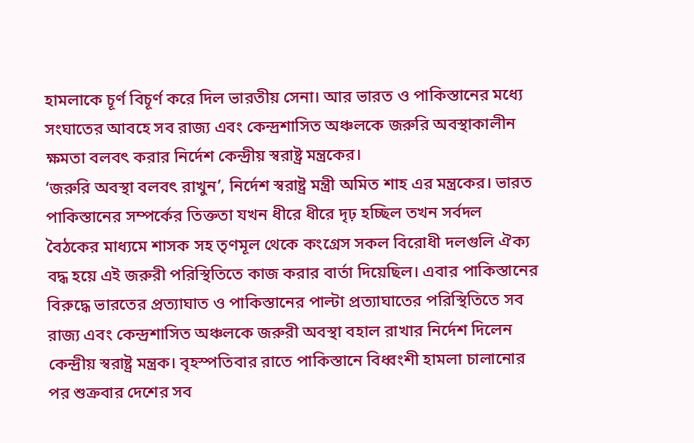হামলাকে চূর্ণ বিচূর্ণ করে দিল ভারতীয় সেনা। আর ভারত ও পাকিস্তানের মধ্যে সংঘাতের আবহে সব রাজ্য এবং কেন্দ্রশাসিত অঞ্চলকে জরুরি অবস্থাকালীন ক্ষমতা বলবৎ করার নির্দেশ কেন্দ্রীয় স্বরাষ্ট্র মন্ত্রকের।
‘জরুরি অবস্থা বলবৎ রাখুন’, নির্দেশ স্বরাষ্ট্র মন্ত্রী অমিত শাহ এর মন্ত্রকের। ভারত পাকিস্তানের সম্পর্কের তিক্ততা যখন ধীরে ধীরে দৃঢ় হচ্ছিল তখন সর্বদল বৈঠকের মাধ্যমে শাসক সহ তৃণমূল থেকে কংগ্রেস সকল বিরোধী দলগুলি ঐক্য বদ্ধ হয়ে এই জরুরী পরিস্থিতিতে কাজ করার বার্তা দিয়েছিল। এবার পাকিস্তানের বিরুদ্ধে ভারতের প্রত্যাঘাত ও পাকিস্তানের পাল্টা প্রত্যাঘাতের পরিস্থিতিতে সব রাজ্য এবং কেন্দ্রশাসিত অঞ্চলকে জরুরী অবস্থা বহাল রাখার নির্দেশ দিলেন কেন্দ্রীয় স্বরাষ্ট্র মন্ত্রক। বৃহস্পতিবার রাতে পাকিস্তানে বিধ্বংশী হামলা চালানোর পর শুক্রবার দেশের সব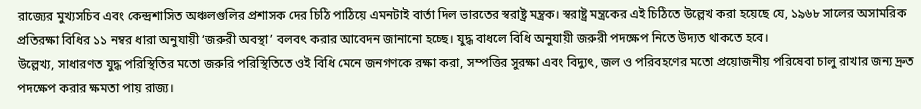রাজ্যের মুখ্যসচিব এবং কেন্দ্রশাসিত অঞ্চলগুলির প্রশাসক দের চিঠি পাঠিয়ে এমনটাই বার্তা দিল ভারতের স্বরাষ্ট্র মন্ত্রক। স্বরাষ্ট্র মন্ত্রকের এই চিঠিতে উল্লেখ করা হয়েছে যে, ১৯৬৮ সালের অসামরিক প্রতিরক্ষা বিধির ১১ নম্বর ধারা অনুযায়ী ‘জরুরী অবস্থা’ বলবৎ করার আবেদন জানানো হচ্ছে। যুদ্ধ বাধলে বিধি অনুযায়ী জরুরী পদক্ষেপ নিতে উদ্যত থাকতে হবে।
উল্লেখ্য, সাধারণত যুদ্ধ পরিস্থিতির মতো জরুরি পরিস্থিতিতে ওই বিধি মেনে জনগণকে রক্ষা করা, সম্পত্তির সুরক্ষা এবং বিদ্যুৎ, জল ও পরিবহণের মতো প্রয়োজনীয় পরিষেবা চালু রাখার জন্য দ্রুত পদক্ষেপ করার ক্ষমতা পায় রাজ্য।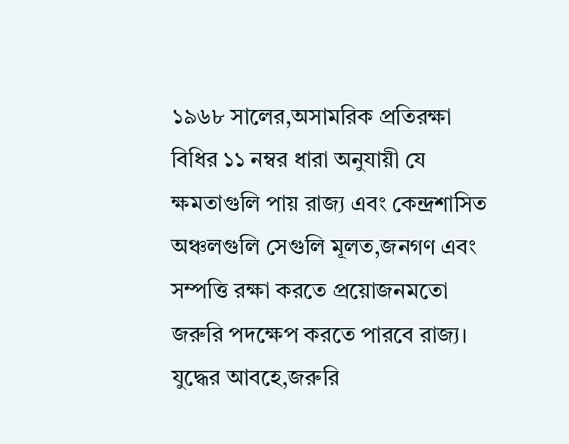১৯৬৮ সালের,অসামরিক প্রতিরক্ষা বিধির ১১ নম্বর ধারা অনুযায়ী যে ক্ষমতাগুলি পায় রাজ্য এবং কেন্দ্রশাসিত অঞ্চলগুলি সেগুলি মূলত,জনগণ এবং সম্পত্তি রক্ষা করতে প্রয়োজনমতো জরুরি পদক্ষেপ করতে পারবে রাজ্য।
যুদ্ধের আবহে,জরুরি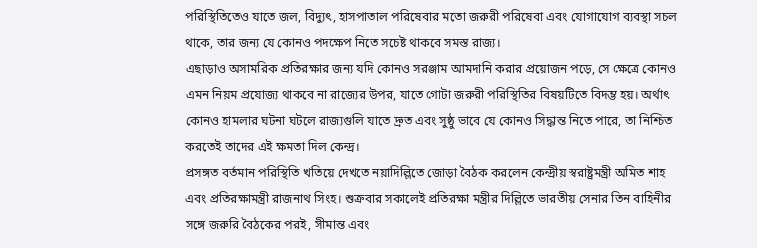পরিস্থিতিতেও যাতে জল, বিদ্যুৎ, হাসপাতাল পরিষেবার মতো জরুরী পরিষেবা এবং যোগাযোগ ব্যবস্থা সচল থাকে, তার জন্য যে কোনও পদক্ষেপ নিতে সচেষ্ট থাকবে সমস্ত রাজ্য।
এছাড়াও অসামরিক প্রতিরক্ষার জন্য যদি কোনও সরঞ্জাম আমদানি করার প্রয়োজন পড়ে, সে ক্ষেত্রে কোনও এমন নিয়ম প্রযোজ্য থাকবে না রাজ্যের উপর, যাতে গোটা জরুরী পরিস্থিতির বিষয়টিতে বিদম্ভ হয়। অর্থাৎ কোনও হামলার ঘটনা ঘটলে রাজ্যগুলি যাতে দ্রুত এবং সুষ্ঠু ভাবে যে কোনও সিদ্ধান্ত নিতে পারে, তা নিশ্চিত করতেই তাদের এই ক্ষমতা দিল কেন্দ্র।
প্রসঙ্গত বর্তমান পরিস্থিতি খতিয়ে দেখতে নয়াদিল্লিতে জোড়া বৈঠক করলেন কেন্দ্রীয় স্বরাষ্ট্রমন্ত্রী অমিত শাহ এবং প্রতিরক্ষামন্ত্রী রাজনাথ সিংহ। শুক্রবার সকালেই প্রতিরক্ষা মন্ত্রীর দিল্লিতে ভারতীয় সেনার তিন বাহিনীর সঙ্গে জরুরি বৈঠকের পরই, সীমান্ত এবং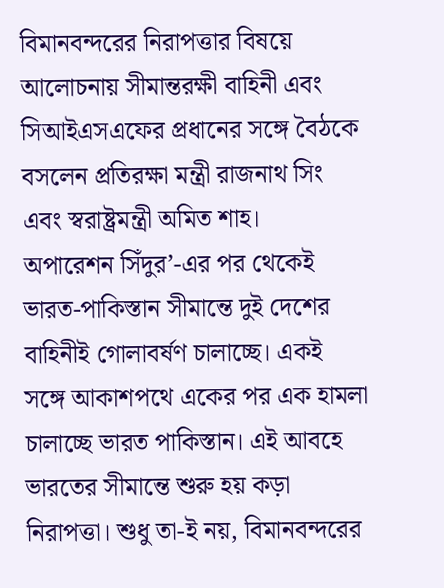বিমানবন্দরের নিরাপত্তার বিষয়ে আলোচনায় সীমান্তরক্ষী বাহিনী এবং সিআইএসএফের প্রধানের সঙ্গে বৈঠকে বসলেন প্রতিরক্ষা মন্ত্রী রাজনাথ সিং এবং স্বরাষ্ট্রমন্ত্রী অমিত শাহ।
অপারেশন সিঁদুর’-এর পর থেকেই ভারত-পাকিস্তান সীমান্তে দুই দেশের বাহিনীই গোলাবর্ষণ চালাচ্ছে। একই সঙ্গে আকাশপথে একের পর এক হামলা চালাচ্ছে ভারত পাকিস্তান। এই আবহে ভারতের সীমান্তে শুরু হয় কড়া নিরাপত্তা। শুধু তা-ই নয়, বিমানবন্দরের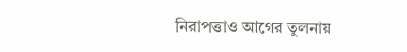নিরাপত্তাও আগের তুলনায়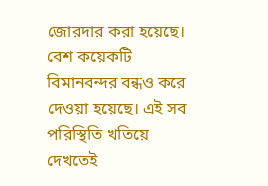জোরদার করা হয়েছে। বেশ কয়েকটি বিমানবন্দর বন্ধও করে দেওয়া হয়েছে। এই সব পরিস্থিতি খতিয়ে দেখতেই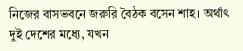নিজের বাসভবনে জরুরি বৈঠক বসেন শাহ। অর্থাৎ দুই দেশের মধ্যে, যখন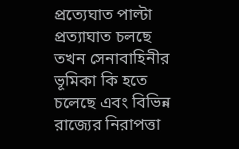প্রত্যেঘাত পাল্টা প্রত্যাঘাত চলছে তখন সেনাবাহিনীর ভূমিকা কি হতে চলেছে এবং বিভিন্ন রাজ্যের নিরাপত্তা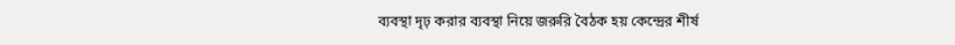ব্যবস্থা দৃঢ় করার ব্যবস্থা নিয়ে জরুরি বৈঠক হয় কেন্দ্রের শীর্ষ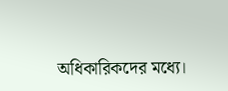অধিকারিকদের মধ্যে।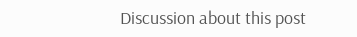Discussion about this post